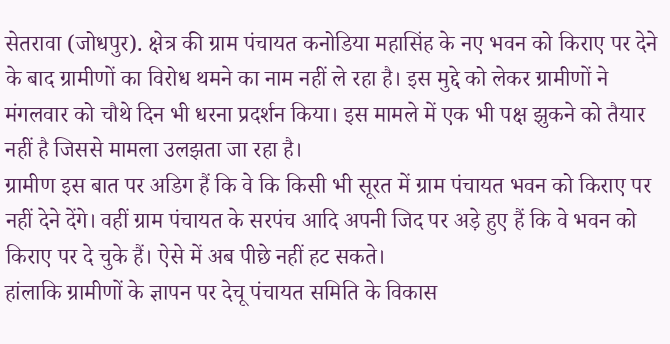सेतरावा (जोधपुर). क्षेत्र की ग्राम पंचायत कनोडिया महासिंह के नए भवन को किराए पर देने के बाद ग्रामीणों का विरोध थमने का नाम नहीं ले रहा है। इस मुद्दे को लेकर ग्रामीणों ने मंगलवार को चौथे दिन भी धरना प्रदर्शन किया। इस मामले में एक भी पक्ष झुकने को तैयार नहीं है जिससे मामला उलझता जा रहा है।
ग्रामीण इस बात पर अडिग हैं कि वे कि किसी भी सूरत में ग्राम पंचायत भवन को किराए पर नहीं देने देंगे। वहीं ग्राम पंचायत के सरपंच आदि अपनी जिद पर अड़े हुए हैं कि वे भवन को किराए पर दे चुके हैं। ऐसे में अब पीछे नहीं हट सकते।
हांलाकि ग्रामीणों के ज्ञापन पर देचू पंचायत समिति के विकास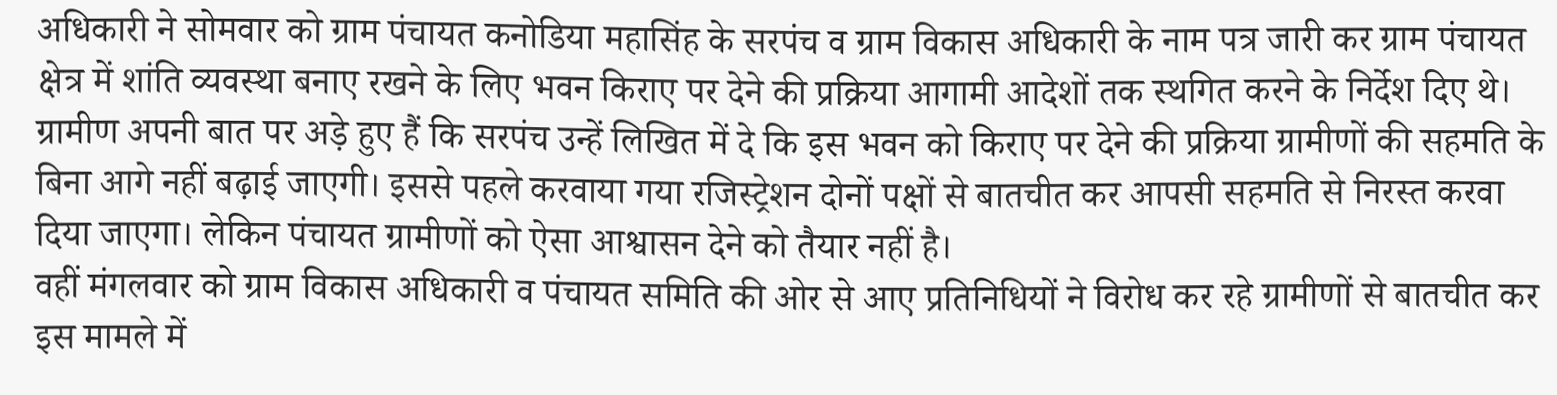अधिकारी ने सोमवार को ग्राम पंचायत कनोडिया महासिंह के सरपंच व ग्राम विकास अधिकारी के नाम पत्र जारी कर ग्राम पंचायत क्षेत्र में शांति व्यवस्था बनाए रखने के लिए भवन किराए पर देने की प्रक्रिया आगामी आदेशों तक स्थगित करने के निर्देश दिए थे।
ग्रामीण अपनी बात पर अड़े हुए हैं कि सरपंच उन्हें लिखित में दे कि इस भवन को किराए पर देने की प्रक्रिया ग्रामीणों की सहमति के बिना आगे नहीं बढ़ाई जाएगी। इससे पहले करवाया गया रजिस्ट्रेशन दोनों पक्षों से बातचीत कर आपसी सहमति से निरस्त करवा दिया जाएगा। लेकिन पंचायत ग्रामीणों को ऐसा आश्वासन देने को तैयार नहीं है।
वहीं मंगलवार को ग्राम विकास अधिकारी व पंचायत समिति की ओर से आए प्रतिनिधियों ने विरोध कर रहे ग्रामीणों से बातचीत कर इस मामले में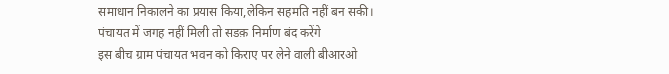समाधान निकालने का प्रयास किया,लेकिन सहमति नहीं बन सकी।
पंचायत में जगह नहीं मिली तो सडक़ निर्माण बंद करेंगे
इस बीच ग्राम पंचायत भवन को किराए पर लेने वाली बीआरओ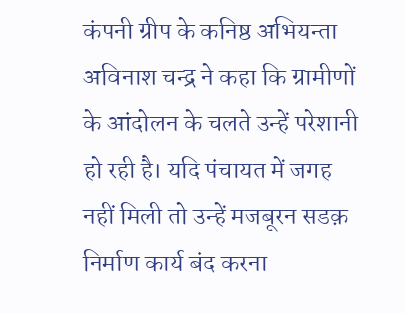कंपनी ग्रीप के कनिष्ठ अभियन्ता अविनाश चन्द्र ने कहा कि ग्रामीणों के आंदोलन के चलते उन्हें परेशानी हो रही है। यदि पंचायत में जगह नहीं मिली तो उन्हें मजबूरन सडक़ निर्माण कार्य बंद करना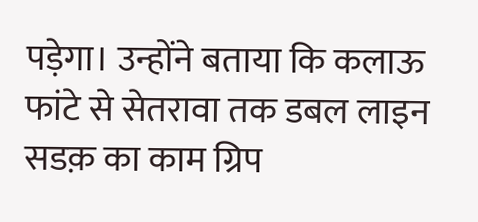पड़ेगा। उन्होंने बताया कि कलाऊ फांटे से सेतरावा तक डबल लाइन सडक़ का काम ग्रिप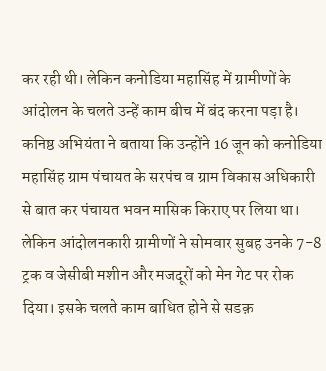कर रही थी। लेकिन कनोडिया महासिंह में ग्रामीणों के आंदोलन के चलते उन्हें काम बीच में बंद करना पड़ा है।
कनिष्ठ अभियंता ने बताया कि उन्होंने 16 जून को कनोडिया महासिंह ग्राम पंचायत के सरपंच व ग्राम विकास अधिकारी से बात कर पंचायत भवन मासिक किराए पर लिया था। लेकिन आंदोलनकारी ग्रामीणों ने सोमवार सुबह उनके 7-8 ट्रक व जेसीबी मशीन और मजदूरों को मेन गेट पर रोक दिया। इसके चलते काम बाधित होने से सडक़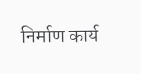निर्माण कार्य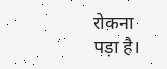रोकना पड़ा है।